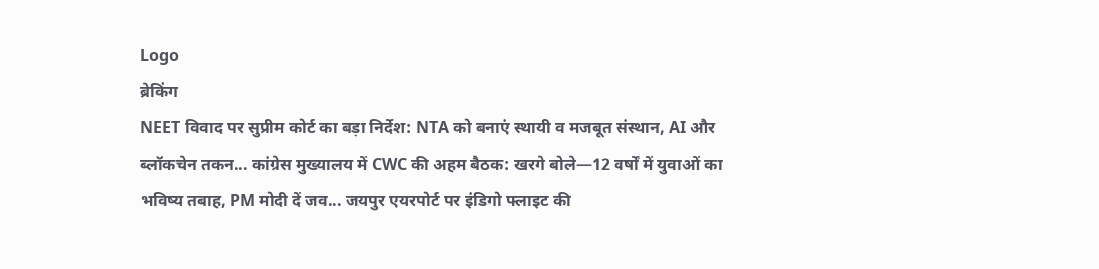Logo
ब्रेकिंग
NEET विवाद पर सुप्रीम कोर्ट का बड़ा निर्देश: NTA को बनाएं स्थायी व मजबूत संस्थान, AI और ब्लॉकचेन तकन... कांग्रेस मुख्यालय में CWC की अहम बैठक: खरगे बोले—12 वर्षों में युवाओं का भविष्य तबाह, PM मोदी दें जव... जयपुर एयरपोर्ट पर इंडिगो फ्लाइट की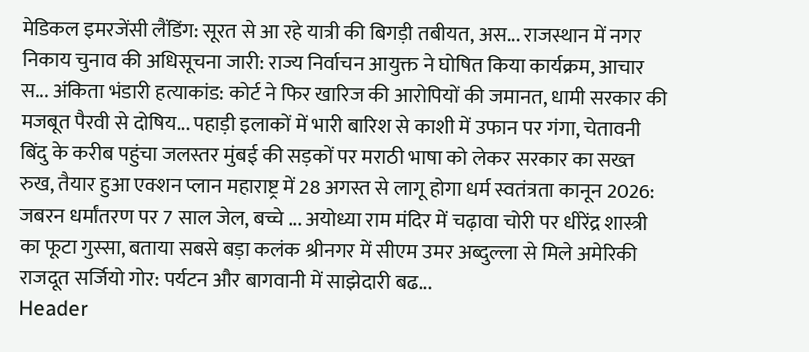मेडिकल इमरजेंसी लैंडिंग: सूरत से आ रहे यात्री की बिगड़ी तबीयत, अस... राजस्थान में नगर निकाय चुनाव की अधिसूचना जारी: राज्य निर्वाचन आयुक्त ने घोषित किया कार्यक्रम, आचार स... अंकिता भंडारी हत्याकांड: कोर्ट ने फिर खारिज की आरोपियों की जमानत, धामी सरकार की मजबूत पैरवी से दोषिय... पहाड़ी इलाकों में भारी बारिश से काशी में उफान पर गंगा, चेतावनी बिंदु के करीब पहुंचा जलस्तर मुंबई की सड़कों पर मराठी भाषा को लेकर सरकार का सख्त रुख, तैयार हुआ एक्शन प्लान महाराष्ट्र में 28 अगस्त से लागू होगा धर्म स्वतंत्रता कानून 2026: जबरन धर्मांतरण पर 7 साल जेल, बच्चे ... अयोध्या राम मंदिर में चढ़ावा चोरी पर धीरेंद्र शास्त्री का फूटा गुस्सा, बताया सबसे बड़ा कलंक श्रीनगर में सीएम उमर अब्दुल्ला से मिले अमेरिकी राजदूत सर्जियो गोर: पर्यटन और बागवानी में साझेदारी बढ...
Header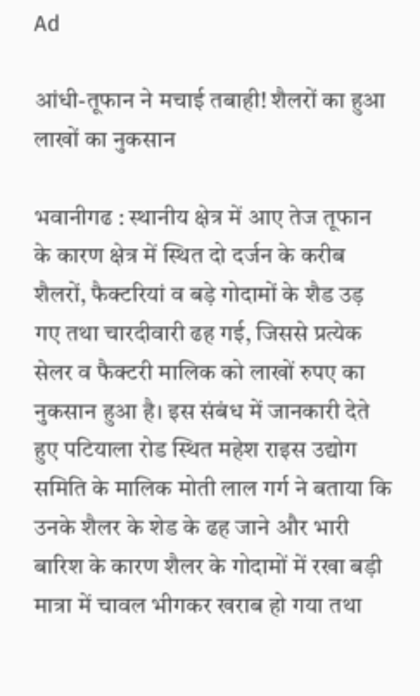Ad

आंधी-तूफान ने मचाई तबाही! शैलरों का हुआ लाखों का नुकसान

भवानीगढ : स्थानीय क्षेत्र में आए तेज तूफान के कारण क्षेत्र में स्थित दो दर्जन के करीब शैलरों, फैक्टरियां व बड़े गोदामों के शैड उड़ गए तथा चारदीवारी ढह गई, जिससे प्रत्येक सेलर व फैक्टरी मालिक को लाखों रुपए का नुकसान हुआ है। इस संबंध में जानकारी देते हुए पटियाला रोड स्थित महेश राइस उद्योग समिति के मालिक मोती लाल गर्ग ने बताया कि उनके शैलर के शेड के ढह जाने और भारी बारिश के कारण शैलर के गोदामों में रखा बड़ी मात्रा में चावल भीगकर खराब हो गया तथा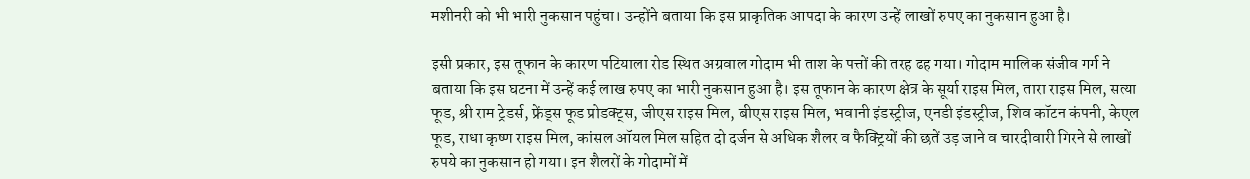मशीनरी को भी भारी नुकसान पहुंचा। उन्होंने बताया कि इस प्राकृतिक आपदा के कारण उन्हें लाखों रुपए का नुकसान हुआ है।

इसी प्रकार, इस तूफान के कारण पटियाला रोड स्थित अग्रवाल गोदाम भी ताश के पत्तों की तरह ढह गया। गोदाम मालिक संजीव गर्ग ने बताया कि इस घटना में उन्हें कई लाख रुपए का भारी नुकसान हुआ है। इस तूफान के कारण क्षेत्र के सूर्या राइस मिल, तारा राइस मिल, सत्या फूड, श्री राम ट्रेडर्स, फ्रेंड्स फूड प्रोडक्ट्स, जीएस राइस मिल, बीएस राइस मिल, भवानी इंडस्ट्रीज, एनडी इंडस्ट्रीज, शिव कॉटन कंपनी, केएल फूड, राधा कृष्ण राइस मिल, कांसल ऑयल मिल सहित दो दर्जन से अधिक शैलर व फैक्ट्रियों की छतें उड़ जाने व चारदीवारी गिरने से लाखों रुपये का नुकसान हो गया। इन शैलरों के गोदामों में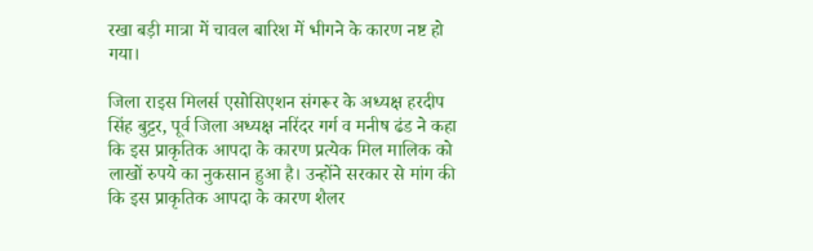रखा बड़ी मात्रा में चावल बारिश में भीगने के कारण नष्ट हो गया।

जिला राइस मिलर्स एसोसिएशन संगरूर के अध्यक्ष हरदीप सिंह बुट्टर, पूर्व जिला अध्यक्ष नरिंदर गर्ग व मनीष ढंड ने कहा कि इस प्राकृतिक आपदा के कारण प्रत्येक मिल मालिक को लाखों रुपये का नुकसान हुआ है। उन्होंने सरकार से मांग की कि इस प्राकृतिक आपदा के कारण शैलर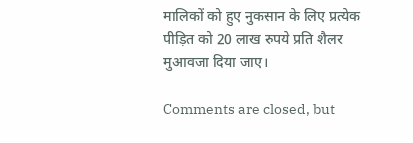मालिकों को हुए नुकसान के लिए प्रत्येक पीड़ित को 20 लाख रुपये प्रति शैलर मुआवजा दिया जाए।

Comments are closed, but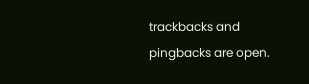trackbacks and pingbacks are open.